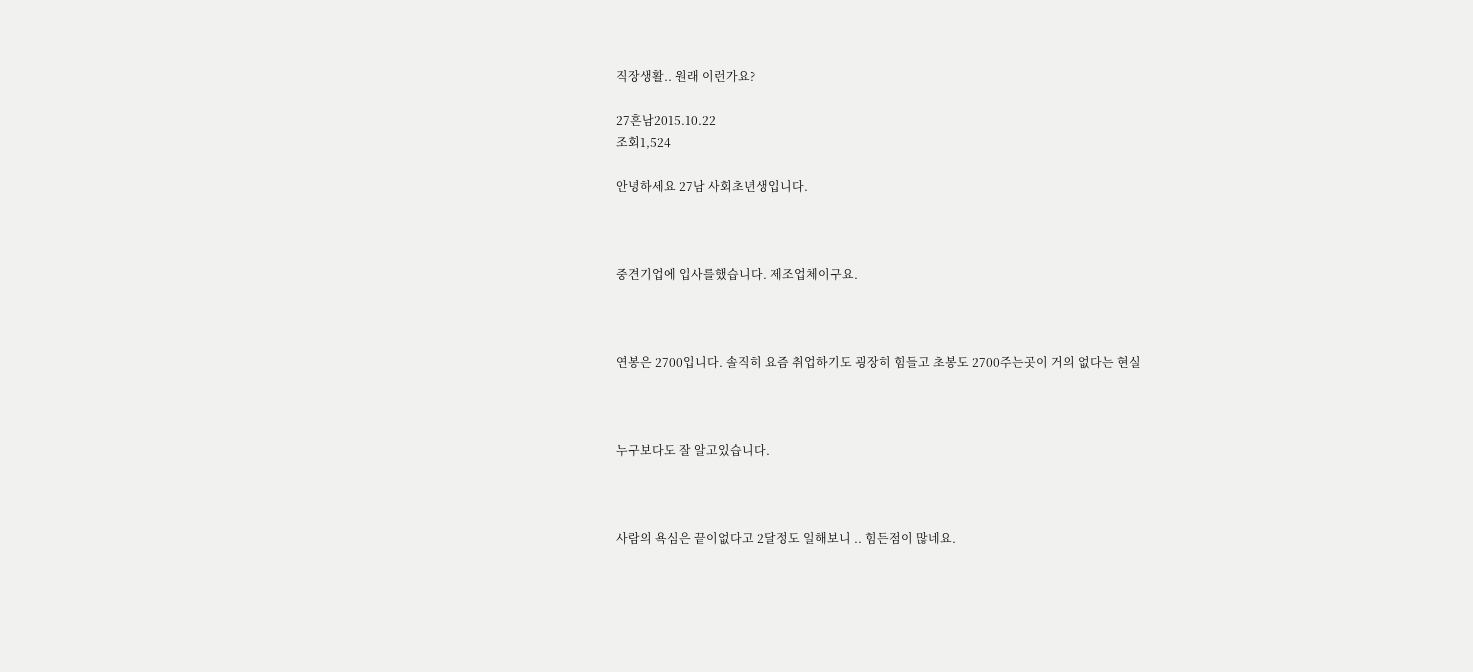직장생활.. 원래 이런가요?

27흔남2015.10.22
조회1,524

안녕하세요 27남 사회초년생입니다.



중견기업에 입사를했습니다. 제조업체이구요.



연봉은 2700입니다. 솔직히 요즘 취업하기도 굉장히 힘들고 초봉도 2700주는곳이 거의 없다는 현실



누구보다도 잘 알고있습니다.



사람의 욕심은 끝이없다고 2달정도 일해보니 .. 힘든점이 많네요.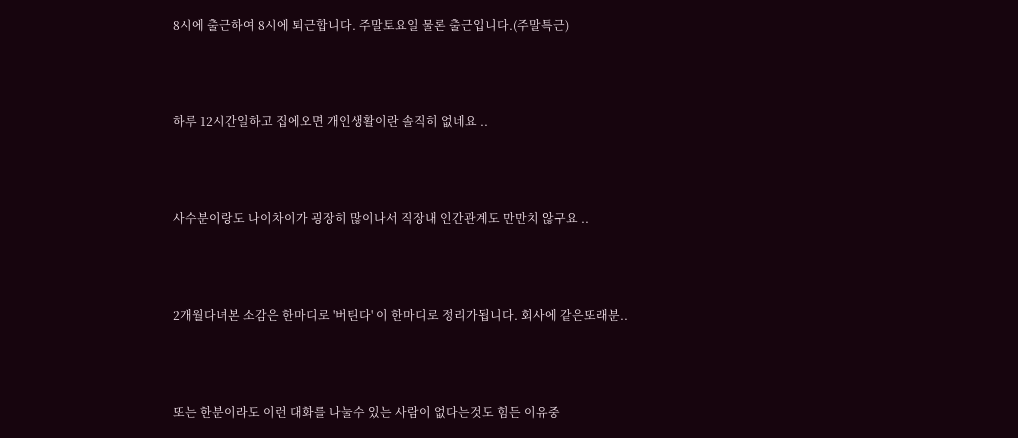8시에 출근하여 8시에 퇴근합니다. 주말토요일 물론 출근입니다.(주말특근)



하루 12시간일하고 집에오면 개인생활이란 솔직히 없네요 ..



사수분이랑도 나이차이가 굉장히 많이나서 직장내 인간관계도 만만치 않구요 ..



2개월다녀본 소감은 한마디로 '버틴다' 이 한마디로 정리가됩니다. 회사에 같은또래분..



또는 한분이라도 이런 대화를 나눌수 있는 사람이 없다는것도 힘든 이유중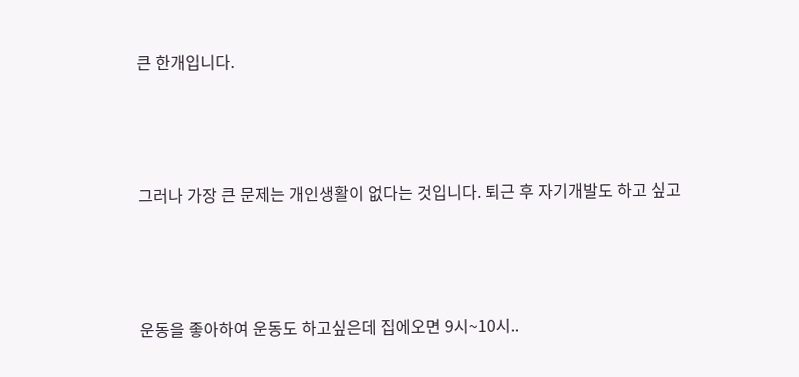큰 한개입니다.



그러나 가장 큰 문제는 개인생활이 없다는 것입니다. 퇴근 후 자기개발도 하고 싶고



운동을 좋아하여 운동도 하고싶은데 집에오면 9시~10시..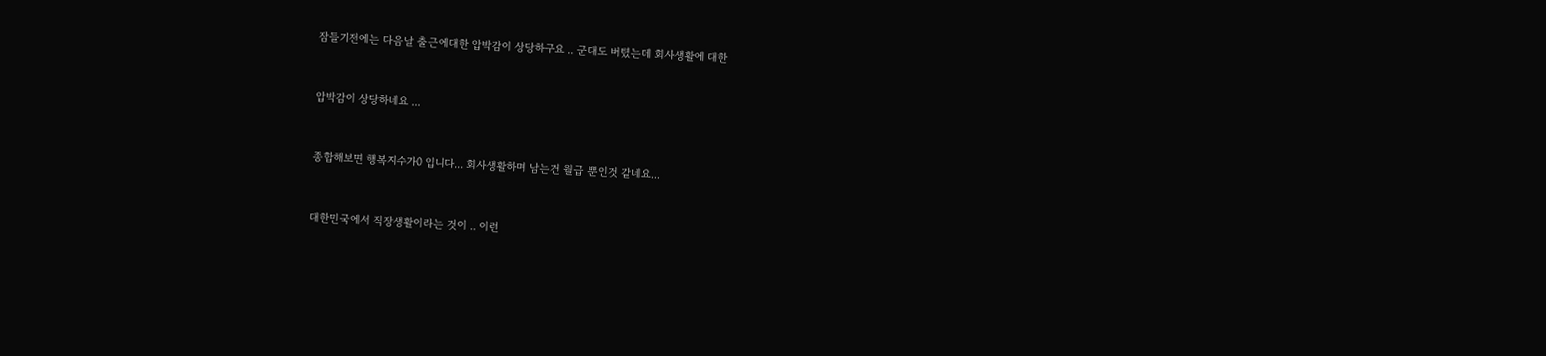잠들기전에는 다음날 출근에대한 압박감이 상당하구요 .. 군대도 버텼는데 회사생활에 대한



압박감이 상당하네요 ...



종합해보면 행복지수가0 입니다... 회사생활하며 남는건 월급 뿐인것 같네요...



대한민국에서 직장생활이라는 것이 .. 이런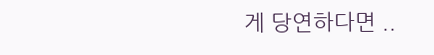게 당연하다면 ..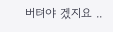버텨야 겠지요 ..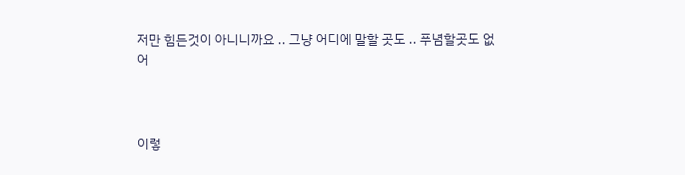저만 힘든것이 아니니까요 .. 그냥 어디에 말할 곳도 .. 푸념할곳도 없어



이렇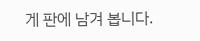게 판에 남겨 봅니다.